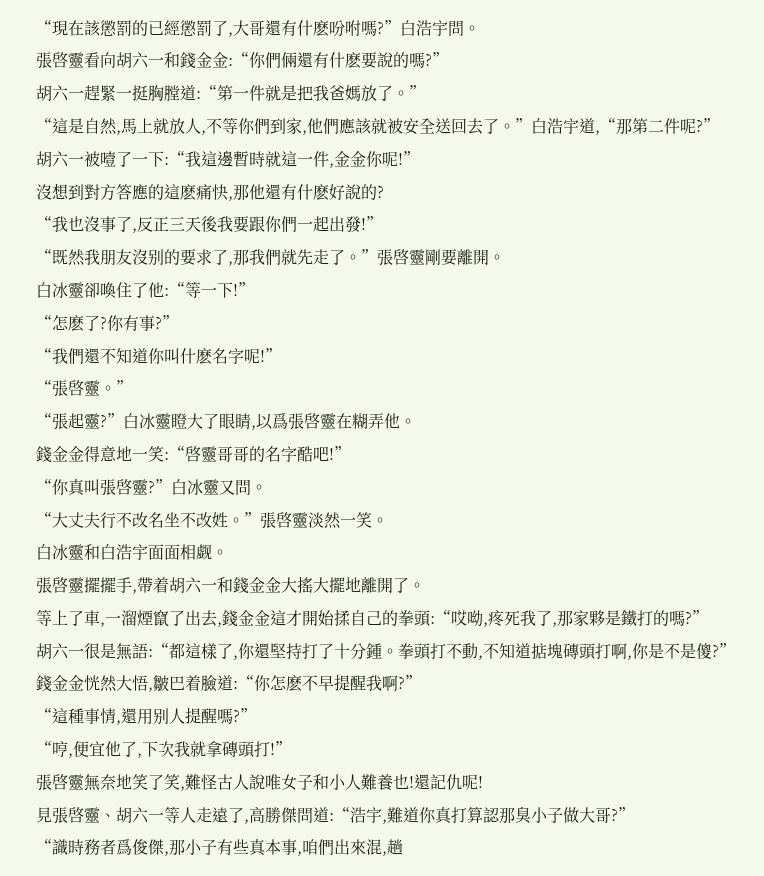“現在該懲罰的已經懲罰了,大哥還有什麽吩咐嗎?”白浩宇問。
張啓靈看向胡六一和錢金金:“你們倆還有什麽要說的嗎?”
胡六一趕緊一挺胸膛道:“第一件就是把我爸媽放了。”
“這是自然,馬上就放人,不等你們到家,他們應該就被安全送回去了。”白浩宇道,“那第二件呢?”
胡六一被噎了一下:“我這邊暫時就這一件,金金你呢!”
沒想到對方答應的這麽痛快,那他還有什麽好說的?
“我也沒事了,反正三天後我要跟你們一起出發!”
“既然我朋友沒别的要求了,那我們就先走了。”張啓靈剛要離開。
白冰靈卻喚住了他:“等一下!”
“怎麽了?你有事?”
“我們還不知道你叫什麽名字呢!”
“張啓靈。”
“張起靈?”白冰靈瞪大了眼睛,以爲張啓靈在糊弄他。
錢金金得意地一笑:“啓靈哥哥的名字酷吧!”
“你真叫張啓靈?”白冰靈又問。
“大丈夫行不改名坐不改姓。”張啓靈淡然一笑。
白冰靈和白浩宇面面相觑。
張啓靈擺擺手,帶着胡六一和錢金金大搖大擺地離開了。
等上了車,一溜煙竄了出去,錢金金這才開始揉自己的拳頭:“哎呦,疼死我了,那家夥是鐵打的嗎?”
胡六一很是無語:“都這樣了,你還堅持打了十分鍾。拳頭打不動,不知道掂塊磚頭打啊,你是不是傻?”
錢金金恍然大悟,皺巴着臉道:“你怎麽不早提醒我啊?”
“這種事情,還用别人提醒嗎?”
“哼,便宜他了,下次我就拿磚頭打!”
張啓靈無奈地笑了笑,難怪古人說唯女子和小人難養也!還記仇呢!
見張啓靈、胡六一等人走遠了,高勝傑問道:“浩宇,難道你真打算認那臭小子做大哥?”
“識時務者爲俊傑,那小子有些真本事,咱們出來混,趟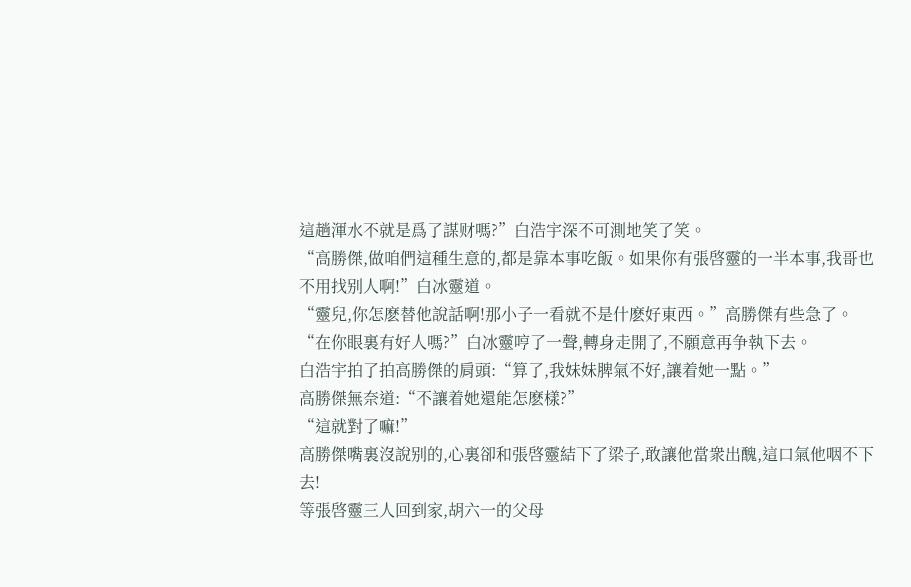這趟渾水不就是爲了謀财嗎?”白浩宇深不可測地笑了笑。
“高勝傑,做咱們這種生意的,都是靠本事吃飯。如果你有張啓靈的一半本事,我哥也不用找别人啊!”白冰靈道。
“靈兒,你怎麽替他說話啊!那小子一看就不是什麽好東西。”高勝傑有些急了。
“在你眼裏有好人嗎?”白冰靈哼了一聲,轉身走開了,不願意再争執下去。
白浩宇拍了拍高勝傑的肩頭:“算了,我妹妹脾氣不好,讓着她一點。”
高勝傑無奈道:“不讓着她還能怎麽樣?”
“這就對了嘛!”
高勝傑嘴裏沒說别的,心裏卻和張啓靈結下了梁子,敢讓他當衆出醜,這口氣他咽不下去!
等張啓靈三人回到家,胡六一的父母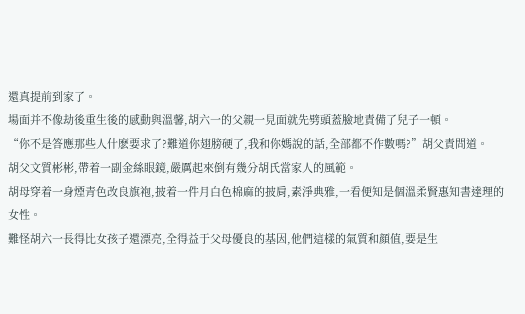還真提前到家了。
場面并不像劫後重生後的感動與溫馨,胡六一的父親一見面就先劈頭蓋臉地責備了兒子一頓。
“你不是答應那些人什麽要求了?難道你翅膀硬了,我和你媽說的話,全部都不作數嗎?”胡父責問道。
胡父文質彬彬,帶着一副金絲眼鏡,嚴厲起來倒有幾分胡氏當家人的風範。
胡母穿着一身煙青色改良旗袍,披着一件月白色棉麻的披肩,素淨典雅,一看便知是個溫柔賢惠知書達理的女性。
難怪胡六一長得比女孩子還漂亮,全得益于父母優良的基因,他們這樣的氣質和顔值,要是生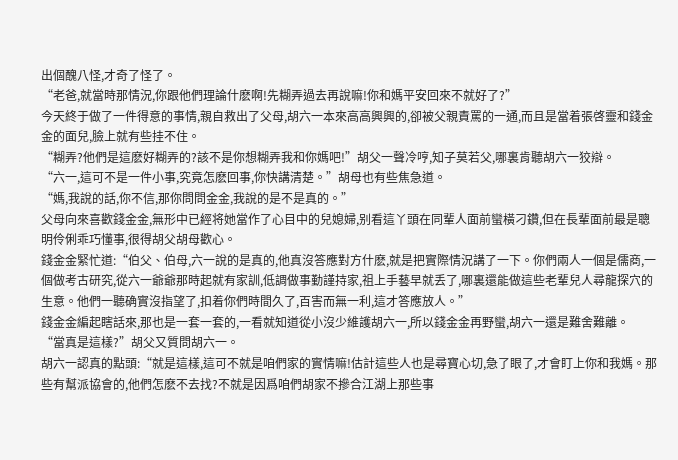出個醜八怪,才奇了怪了。
“老爸,就當時那情況,你跟他們理論什麽啊!先糊弄過去再說嘛!你和媽平安回來不就好了?”
今天終于做了一件得意的事情,親自救出了父母,胡六一本來高高興興的,卻被父親責罵的一通,而且是當着張啓靈和錢金金的面兒,臉上就有些挂不住。
“糊弄?他們是這麽好糊弄的?該不是你想糊弄我和你媽吧!”胡父一聲冷哼,知子莫若父,哪裏肯聽胡六一狡辯。
“六一,這可不是一件小事,究竟怎麽回事,你快講清楚。”胡母也有些焦急道。
“媽,我說的話,你不信,那你問問金金,我說的是不是真的。”
父母向來喜歡錢金金,無形中已經将她當作了心目中的兒媳婦,别看這丫頭在同輩人面前蠻橫刁鑽,但在長輩面前最是聰明伶俐乖巧懂事,很得胡父胡母歡心。
錢金金緊忙道:“伯父、伯母,六一說的是真的,他真沒答應對方什麽,就是把實際情況講了一下。你們兩人一個是儒商,一個做考古研究,從六一爺爺那時起就有家訓,低調做事勤謹持家,祖上手藝早就丢了,哪裏還能做這些老輩兒人尋龍探穴的生意。他們一聽确實沒指望了,扣着你們時間久了,百害而無一利,這才答應放人。”
錢金金編起瞎話來,那也是一套一套的,一看就知道從小沒少維護胡六一,所以錢金金再野蠻,胡六一還是難舍難離。
“當真是這樣?”胡父又質問胡六一。
胡六一認真的點頭:“就是這樣,這可不就是咱們家的實情嘛!估計這些人也是尋寶心切,急了眼了,才會盯上你和我媽。那些有幫派協會的,他們怎麽不去找?不就是因爲咱們胡家不摻合江湖上那些事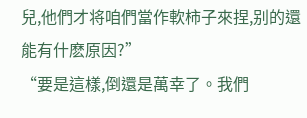兒,他們才将咱們當作軟柿子來捏,别的還能有什麽原因?”
“要是這樣,倒還是萬幸了。我們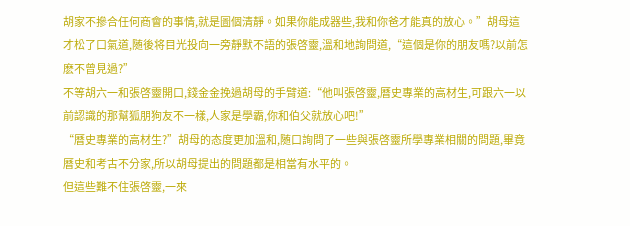胡家不摻合任何商會的事情,就是圖個清靜。如果你能成器些,我和你爸才能真的放心。”胡母這才松了口氣道,随後将目光投向一旁靜默不語的張啓靈,溫和地詢問道,“這個是你的朋友嗎?以前怎麽不曾見過?”
不等胡六一和張啓靈開口,錢金金挽過胡母的手臂道:“他叫張啓靈,曆史專業的高材生,可跟六一以前認識的那幫狐朋狗友不一樣,人家是學霸,你和伯父就放心吧!”
“曆史專業的高材生?”胡母的态度更加溫和,随口詢問了一些與張啓靈所學專業相關的問題,畢竟曆史和考古不分家,所以胡母提出的問題都是相當有水平的。
但這些難不住張啓靈,一來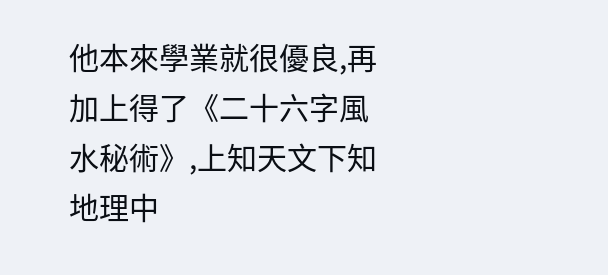他本來學業就很優良,再加上得了《二十六字風水秘術》,上知天文下知地理中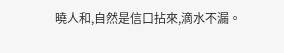曉人和,自然是信口拈來,滴水不漏。